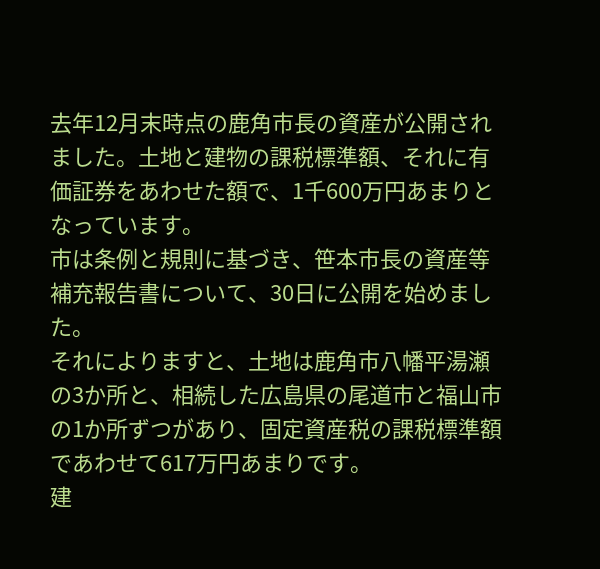去年12月末時点の鹿角市長の資産が公開されました。土地と建物の課税標準額、それに有価証券をあわせた額で、1千600万円あまりとなっています。
市は条例と規則に基づき、笹本市長の資産等補充報告書について、30日に公開を始めました。
それによりますと、土地は鹿角市八幡平湯瀬の3か所と、相続した広島県の尾道市と福山市の1か所ずつがあり、固定資産税の課税標準額であわせて617万円あまりです。
建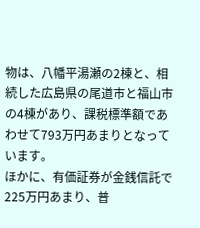物は、八幡平湯瀬の2棟と、相続した広島県の尾道市と福山市の4棟があり、課税標準額であわせて793万円あまりとなっています。
ほかに、有価証券が金銭信託で225万円あまり、普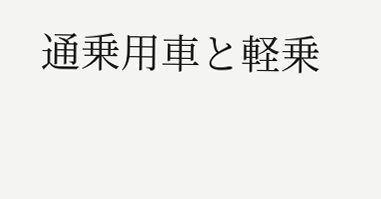通乗用車と軽乗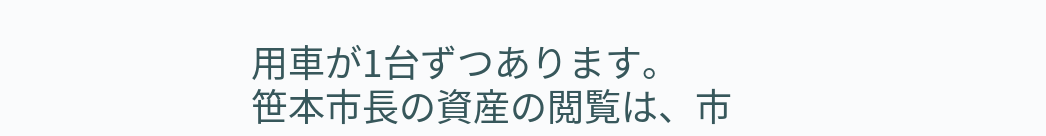用車が1台ずつあります。
笹本市長の資産の閲覧は、市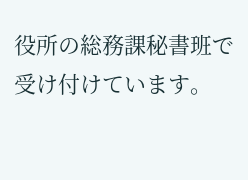役所の総務課秘書班で受け付けています。